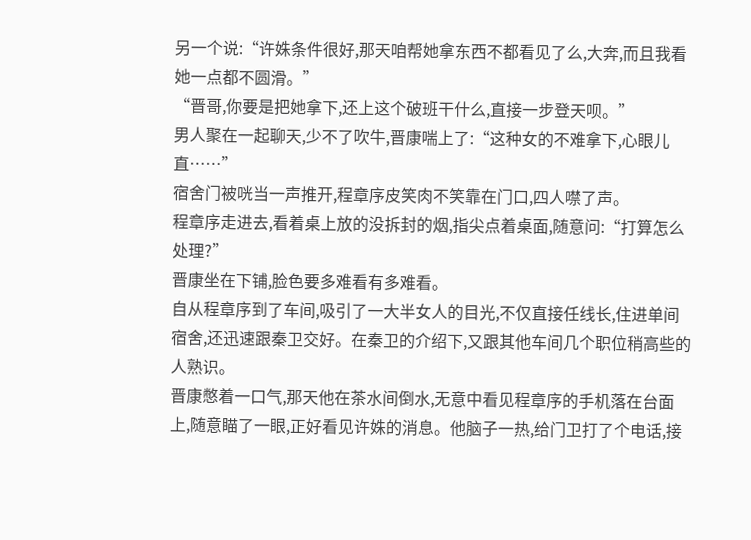另一个说:“许姝条件很好,那天咱帮她拿东西不都看见了么,大奔,而且我看她一点都不圆滑。”
“晋哥,你要是把她拿下,还上这个破班干什么,直接一步登天呗。”
男人聚在一起聊天,少不了吹牛,晋康喘上了:“这种女的不难拿下,心眼儿直……”
宿舍门被咣当一声推开,程章序皮笑肉不笑靠在门口,四人噤了声。
程章序走进去,看着桌上放的没拆封的烟,指尖点着桌面,随意问:“打算怎么处理?”
晋康坐在下铺,脸色要多难看有多难看。
自从程章序到了车间,吸引了一大半女人的目光,不仅直接任线长,住进单间宿舍,还迅速跟秦卫交好。在秦卫的介绍下,又跟其他车间几个职位稍高些的人熟识。
晋康憋着一口气,那天他在茶水间倒水,无意中看见程章序的手机落在台面上,随意瞄了一眼,正好看见许姝的消息。他脑子一热,给门卫打了个电话,接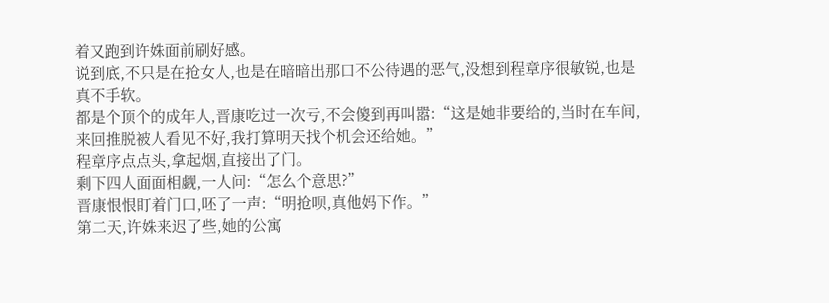着又跑到许姝面前刷好感。
说到底,不只是在抢女人,也是在暗暗出那口不公待遇的恶气,没想到程章序很敏锐,也是真不手软。
都是个顶个的成年人,晋康吃过一次亏,不会傻到再叫嚣:“这是她非要给的,当时在车间,来回推脱被人看见不好,我打算明天找个机会还给她。”
程章序点点头,拿起烟,直接出了门。
剩下四人面面相觑,一人问:“怎么个意思?”
晋康恨恨盯着门口,呸了一声:“明抢呗,真他妈下作。”
第二天,许姝来迟了些,她的公寓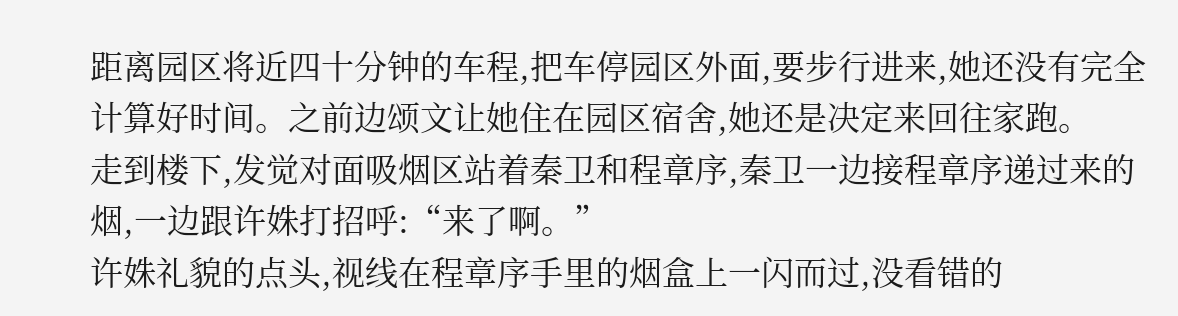距离园区将近四十分钟的车程,把车停园区外面,要步行进来,她还没有完全计算好时间。之前边颂文让她住在园区宿舍,她还是决定来回往家跑。
走到楼下,发觉对面吸烟区站着秦卫和程章序,秦卫一边接程章序递过来的烟,一边跟许姝打招呼:“来了啊。”
许姝礼貌的点头,视线在程章序手里的烟盒上一闪而过,没看错的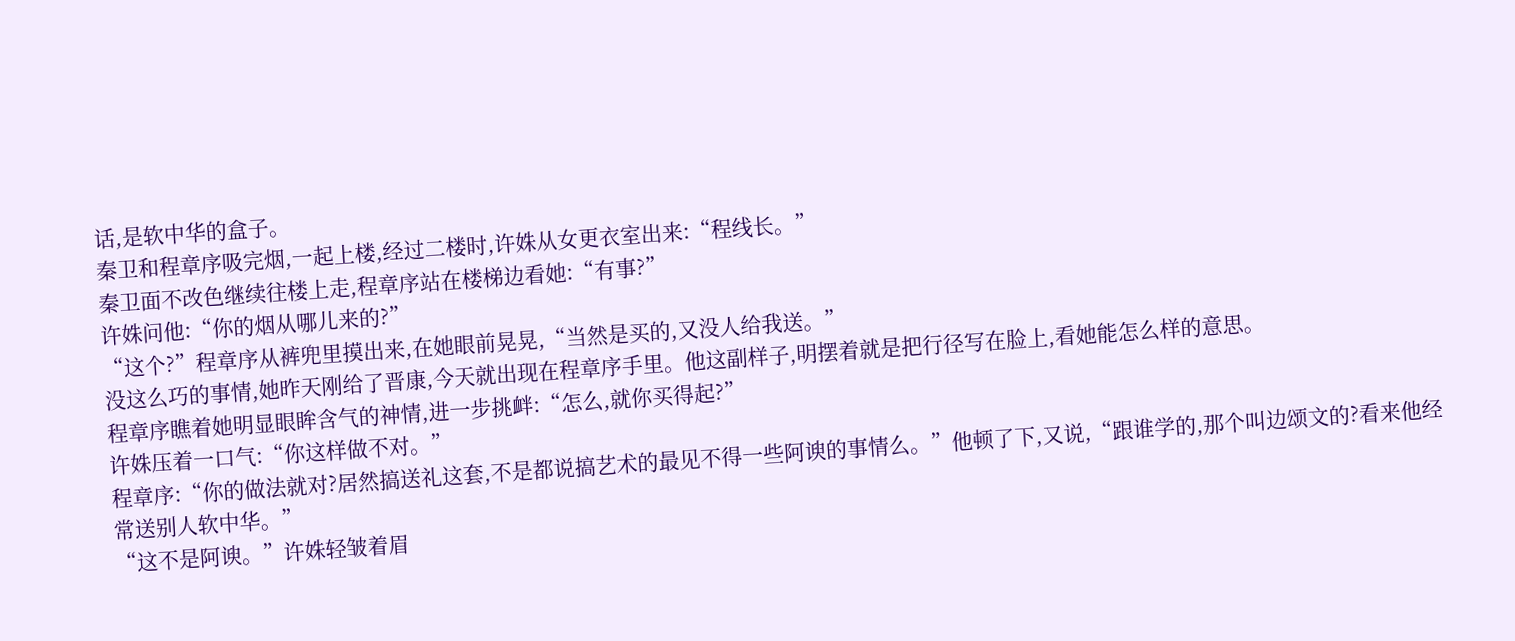话,是软中华的盒子。
秦卫和程章序吸完烟,一起上楼,经过二楼时,许姝从女更衣室出来:“程线长。”
秦卫面不改色继续往楼上走,程章序站在楼梯边看她:“有事?”
许姝问他:“你的烟从哪儿来的?”
“这个?”程章序从裤兜里摸出来,在她眼前晃晃,“当然是买的,又没人给我送。”
没这么巧的事情,她昨天刚给了晋康,今天就出现在程章序手里。他这副样子,明摆着就是把行径写在脸上,看她能怎么样的意思。
程章序瞧着她明显眼眸含气的神情,进一步挑衅:“怎么,就你买得起?”
许姝压着一口气:“你这样做不对。”
程章序:“你的做法就对?居然搞送礼这套,不是都说搞艺术的最见不得一些阿谀的事情么。”他顿了下,又说,“跟谁学的,那个叫边颂文的?看来他经常送别人软中华。”
“这不是阿谀。”许姝轻皱着眉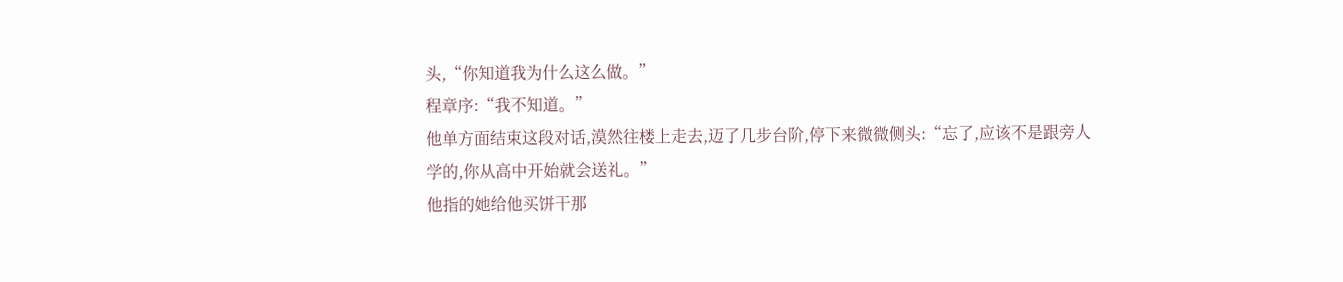头,“你知道我为什么这么做。”
程章序:“我不知道。”
他单方面结束这段对话,漠然往楼上走去,迈了几步台阶,停下来微微侧头:“忘了,应该不是跟旁人学的,你从高中开始就会送礼。”
他指的她给他买饼干那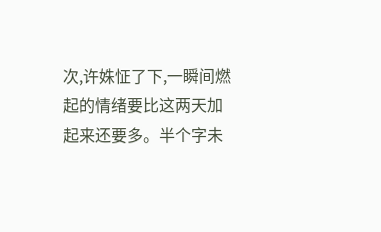次,许姝怔了下,一瞬间燃起的情绪要比这两天加起来还要多。半个字未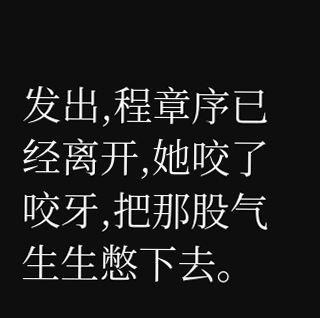发出,程章序已经离开,她咬了咬牙,把那股气生生憋下去。